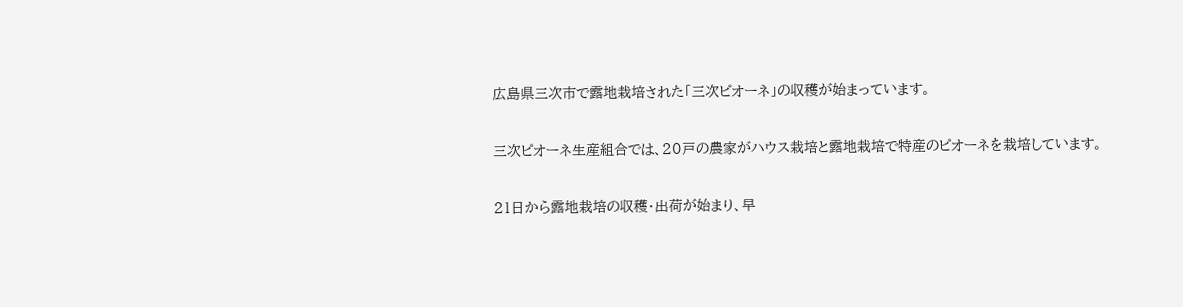広島県三次市で露地栽培された「三次ピオーネ」の収穫が始まっています。

三次ピオーネ生産組合では、20戸の農家がハウス栽培と露地栽培で特産のピオーネを栽培しています。

21日から露地栽培の収穫・出荷が始まり、早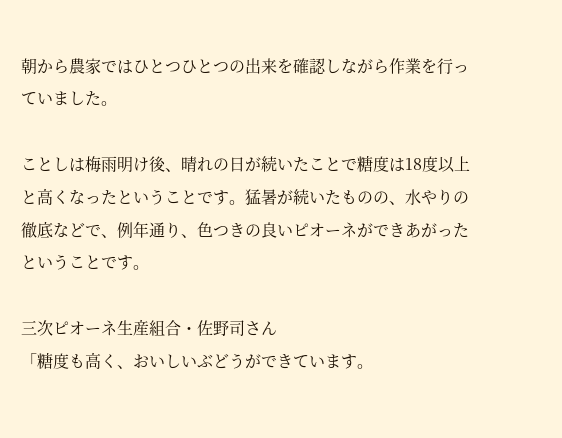朝から農家ではひとつひとつの出来を確認しながら作業を行っていました。

ことしは梅雨明け後、晴れの日が続いたことで糖度は18度以上と高くなったということです。猛暑が続いたものの、水やりの徹底などで、例年通り、色つきの良いピオーネができあがったということです。

三次ピオーネ生産組合・佐野司さん
「糖度も高く、おいしいぶどうができています。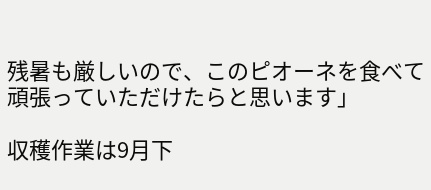残暑も厳しいので、このピオーネを食べて頑張っていただけたらと思います」

収穫作業は9月下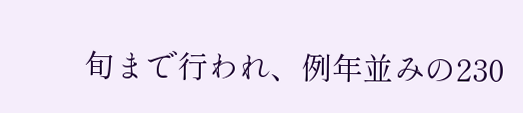旬まで行われ、例年並みの230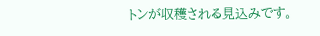トンが収穫される見込みです。